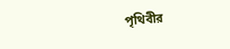পৃথিবীর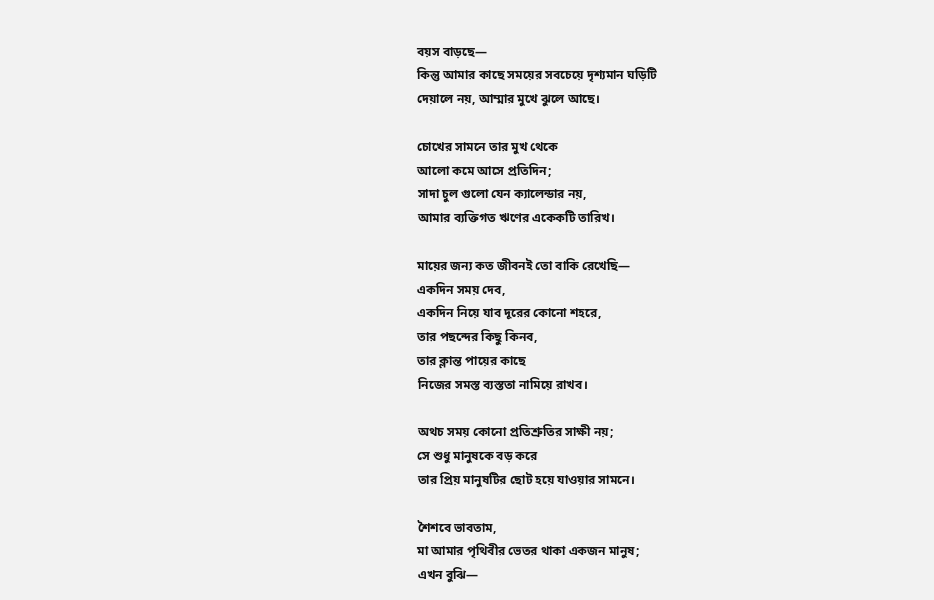বয়স বাড়ছে—
কিন্তু আমার কাছে সময়ের সবচেয়ে দৃশ্যমান ঘড়িটি
দেয়ালে নয়, আম্মার মুখে ঝুলে আছে।

চোখের সামনে তার মুখ থেকে
আলো কমে আসে প্রতিদিন;
সাদা চুল গুলো যেন ক্যালেন্ডার নয়,
আমার ব্যক্তিগত ঋণের একেকটি তারিখ।

মায়ের জন্য কত জীবনই তো বাকি রেখেছি—
একদিন সময় দেব,
একদিন নিয়ে যাব দূরের কোনো শহরে,
তার পছন্দের কিছু কিনব,
তার ক্লান্ত পায়ের কাছে
নিজের সমস্ত ব্যস্ততা নামিয়ে রাখব।

অথচ সময় কোনো প্রতিশ্রুতির সাক্ষী নয়;
সে শুধু মানুষকে বড় করে
তার প্রিয় মানুষটির ছোট হয়ে যাওয়ার সামনে।

শৈশবে ভাবতাম,
মা আমার পৃথিবীর ভেতর থাকা একজন মানুষ;
এখন বুঝি—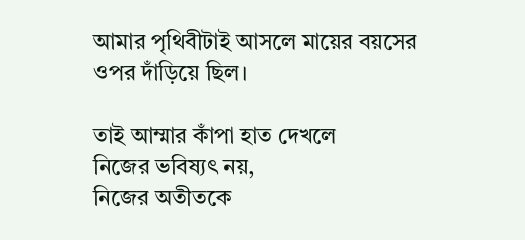আমার পৃথিবীটাই আসলে মায়ের বয়সের ওপর দাঁড়িয়ে ছিল।

তাই আম্মার কাঁপা হাত দেখলে
নিজের ভবিষ্যৎ নয়,
নিজের অতীতকে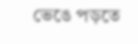ভেঙে পড়তে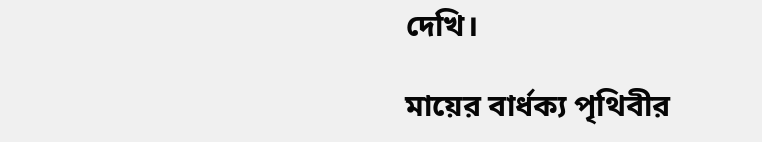দেখি।

মায়ের বার্ধক্য পৃথিবীর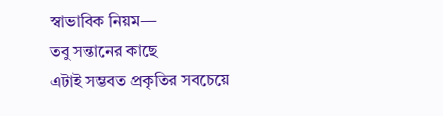স্বাভাবিক নিয়ম—
তবু সন্তানের কাছে
এটাই সম্ভবত প্রকৃতির সবচেয়ে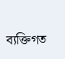ব্যক্তিগত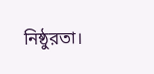নিষ্ঠুরতা।